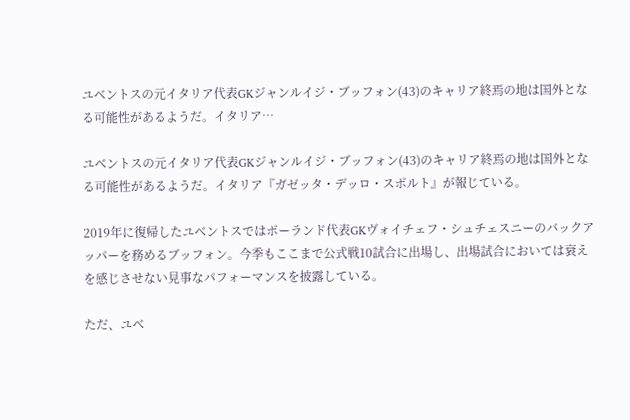ユベントスの元イタリア代表GKジャンルイジ・ブッフォン(43)のキャリア終焉の地は国外となる可能性があるようだ。イタリア…

ユベントスの元イタリア代表GKジャンルイジ・ブッフォン(43)のキャリア終焉の地は国外となる可能性があるようだ。イタリア『ガゼッタ・デッロ・スポルト』が報じている。

2019年に復帰したユベントスではポーランド代表GKヴォイチェフ・シュチェスニーのバックアッパーを務めるブッフォン。今季もここまで公式戦10試合に出場し、出場試合においては衰えを感じさせない見事なパフォーマンスを披露している。

ただ、ユベ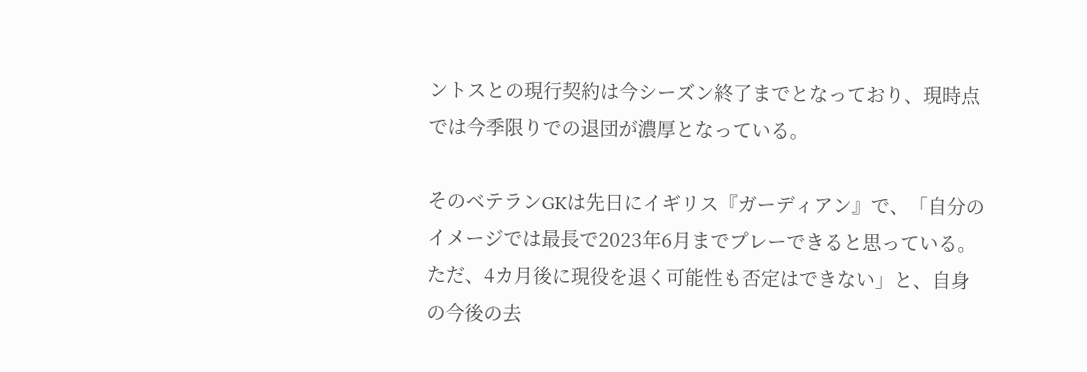ントスとの現行契約は今シーズン終了までとなっており、現時点では今季限りでの退団が濃厚となっている。

そのベテランGKは先日にイギリス『ガーディアン』で、「自分のイメージでは最長で2023年6月までプレーできると思っている。ただ、4カ月後に現役を退く可能性も否定はできない」と、自身の今後の去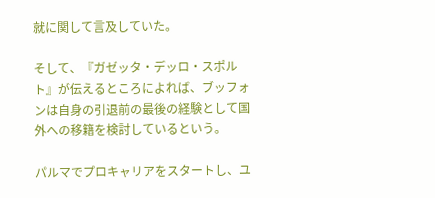就に関して言及していた。

そして、『ガゼッタ・デッロ・スポルト』が伝えるところによれば、ブッフォンは自身の引退前の最後の経験として国外への移籍を検討しているという。

パルマでプロキャリアをスタートし、ユ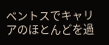ベントスでキャリアのほとんどを過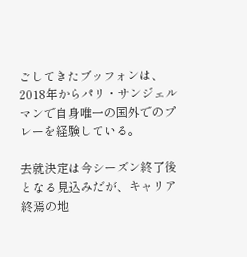ごしてきたブッフォンは、2018年からパリ・サンジェルマンで自身唯一の国外でのプレーを経験している。

去就決定は今シーズン終了後となる見込みだが、キャリア終焉の地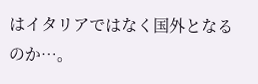はイタリアではなく国外となるのか…。